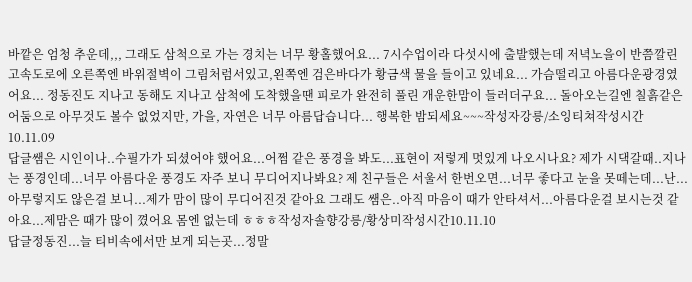바깥은 엄청 추운데,,, 그래도 삼척으로 가는 경치는 너무 황홀했어요... 7시수업이라 다섯시에 출발했는데 저녁노을이 반쯤깔린 고속도로에 오른쪽엔 바위절벽이 그림처럼서있고,왼쪽엔 검은바다가 황금색 물을 들이고 있네요... 가슴떨리고 아름다운광경였어요... 정동진도 지나고 동해도 지나고 삼척에 도착했을땐 피로가 완전히 풀린 개운한맘이 들러더구요... 돌아오는길엔 칠흙같은 어둠으로 아무것도 볼수 없었지만, 가을, 자연은 너무 아름답습니다... 행복한 밤되세요~~~작성자강릉/소잉티쳐작성시간10.11.09
답글쌤은 시인이나..수필가가 되셨어야 했어요...어쩜 같은 풍경을 봐도...표현이 저렇게 멋있게 나오시나요? 제가 시댁갈때..지나는 풍경인데...너무 아름다운 풍경도 자주 보니 무디어지나봐요? 제 친구들은 서울서 한번오면...너무 좋다고 눈을 못떼는데...난...아무렇지도 않은걸 보니...제가 맘이 많이 무디어진것 같아요 그래도 쌤은..아직 마음이 때가 안타셔서...아름다운걸 보시는것 같아요...제맘은 때가 많이 꼈어요 몸엔 없는데 ㅎㅎㅎ작성자솔향강릉/황상미작성시간10.11.10
답글정동진...늘 티비속에서만 보게 되는곳...정말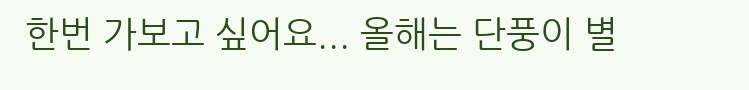한번 가보고 싶어요... 올해는 단풍이 별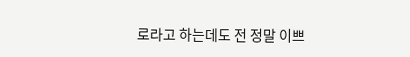로라고 하는데도 전 정말 이쁘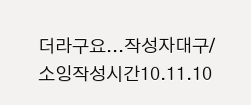더라구요...작성자대구/소잉작성시간10.11.10